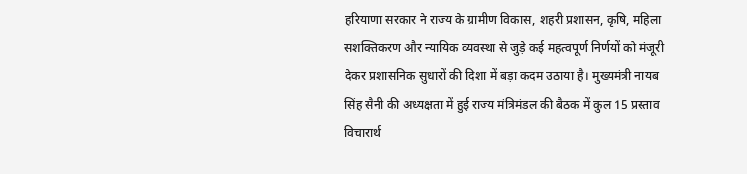हरियाणा सरकार ने राज्य के ग्रामीण विकास, शहरी प्रशासन, कृषि, महिला सशक्तिकरण और न्यायिक व्यवस्था से जुड़े कई महत्वपूर्ण निर्णयों को मंजूरी देकर प्रशासनिक सुधारों की दिशा में बड़ा कदम उठाया है। मुख्यमंत्री नायब सिंह सैनी की अध्यक्षता में हुई राज्य मंत्रिमंडल की बैठक में कुल 15 प्रस्ताव विचारार्थ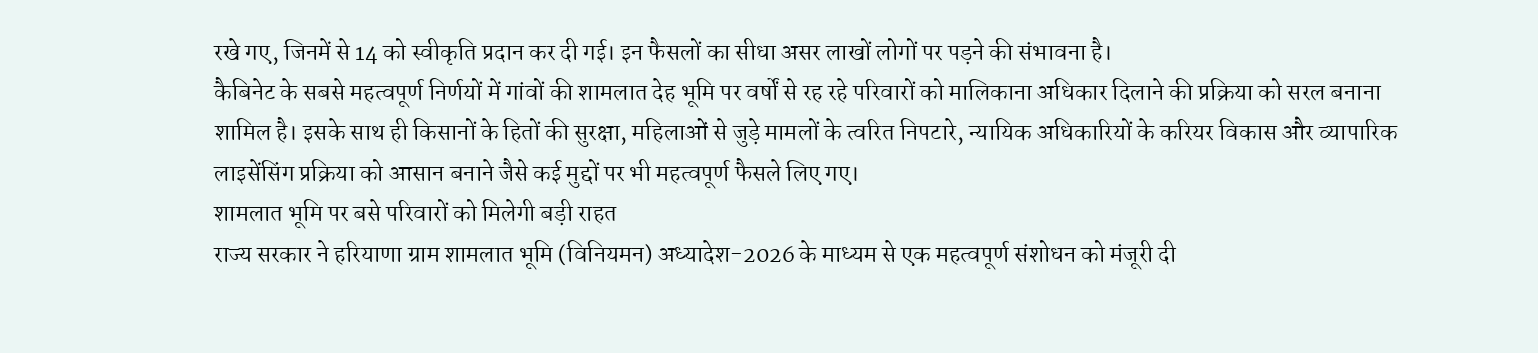रखे गए, जिनमें से 14 को स्वीकृति प्रदान कर दी गई। इन फैसलों का सीधा असर लाखों लोगों पर पड़ने की संभावना है।
कैबिनेट के सबसे महत्वपूर्ण निर्णयों में गांवों की शामलात देह भूमि पर वर्षों से रह रहे परिवारों को मालिकाना अधिकार दिलाने की प्रक्रिया को सरल बनाना शामिल है। इसके साथ ही किसानों के हितों की सुरक्षा, महिलाओं से जुड़े मामलों के त्वरित निपटारे, न्यायिक अधिकारियों के करियर विकास और व्यापारिक लाइसेंसिंग प्रक्रिया को आसान बनाने जैसे कई मुद्दों पर भी महत्वपूर्ण फैसले लिए गए।
शामलात भूमि पर बसे परिवारों को मिलेगी बड़ी राहत
राज्य सरकार ने हरियाणा ग्राम शामलात भूमि (विनियमन) अध्यादेश-2026 के माध्यम से एक महत्वपूर्ण संशोधन को मंजूरी दी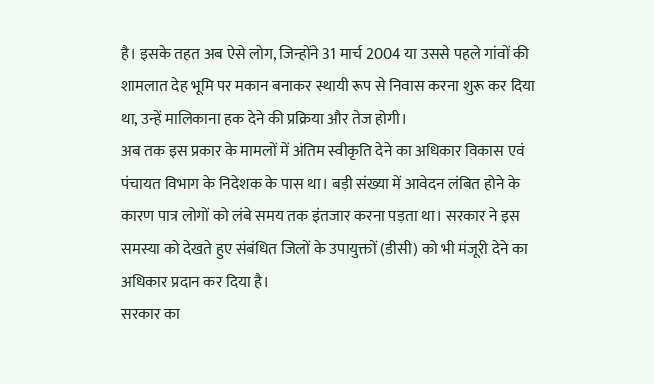है। इसके तहत अब ऐसे लोग, जिन्होंने 31 मार्च 2004 या उससे पहले गांवों की शामलात देह भूमि पर मकान बनाकर स्थायी रूप से निवास करना शुरू कर दिया था, उन्हें मालिकाना हक देने की प्रक्रिया और तेज होगी।
अब तक इस प्रकार के मामलों में अंतिम स्वीकृति देने का अधिकार विकास एवं पंचायत विभाग के निदेशक के पास था। बड़ी संख्या में आवेदन लंबित होने के कारण पात्र लोगों को लंबे समय तक इंतजार करना पड़ता था। सरकार ने इस समस्या को देखते हुए संबंधित जिलों के उपायुक्तों (डीसी) को भी मंजूरी देने का अधिकार प्रदान कर दिया है।
सरकार का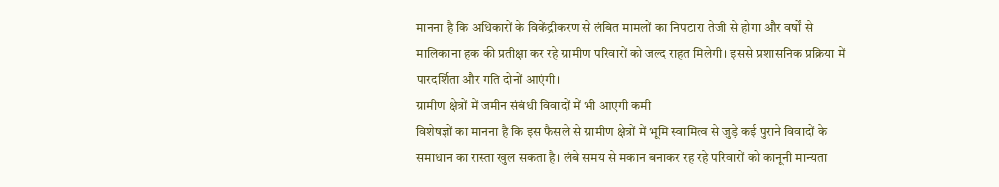मानना है कि अधिकारों के विकेंद्रीकरण से लंबित मामलों का निपटारा तेजी से होगा और वर्षों से मालिकाना हक की प्रतीक्षा कर रहे ग्रामीण परिवारों को जल्द राहत मिलेगी। इससे प्रशासनिक प्रक्रिया में पारदर्शिता और गति दोनों आएंगी।
ग्रामीण क्षेत्रों में जमीन संबंधी विवादों में भी आएगी कमी
विशेषज्ञों का मानना है कि इस फैसले से ग्रामीण क्षेत्रों में भूमि स्वामित्व से जुड़े कई पुराने विवादों के समाधान का रास्ता खुल सकता है। लंबे समय से मकान बनाकर रह रहे परिवारों को कानूनी मान्यता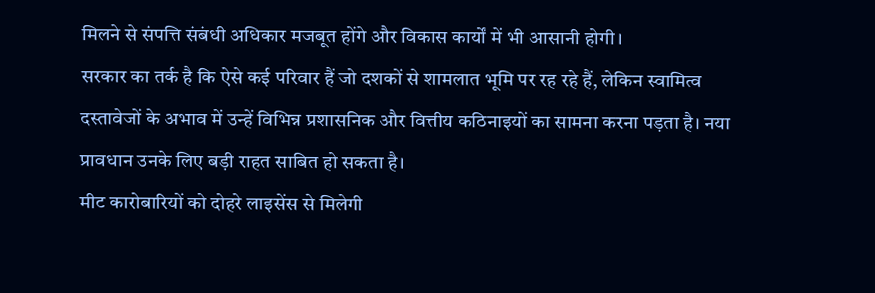मिलने से संपत्ति संबंधी अधिकार मजबूत होंगे और विकास कार्यों में भी आसानी होगी।
सरकार का तर्क है कि ऐसे कई परिवार हैं जो दशकों से शामलात भूमि पर रह रहे हैं, लेकिन स्वामित्व दस्तावेजों के अभाव में उन्हें विभिन्न प्रशासनिक और वित्तीय कठिनाइयों का सामना करना पड़ता है। नया प्रावधान उनके लिए बड़ी राहत साबित हो सकता है।
मीट कारोबारियों को दोहरे लाइसेंस से मिलेगी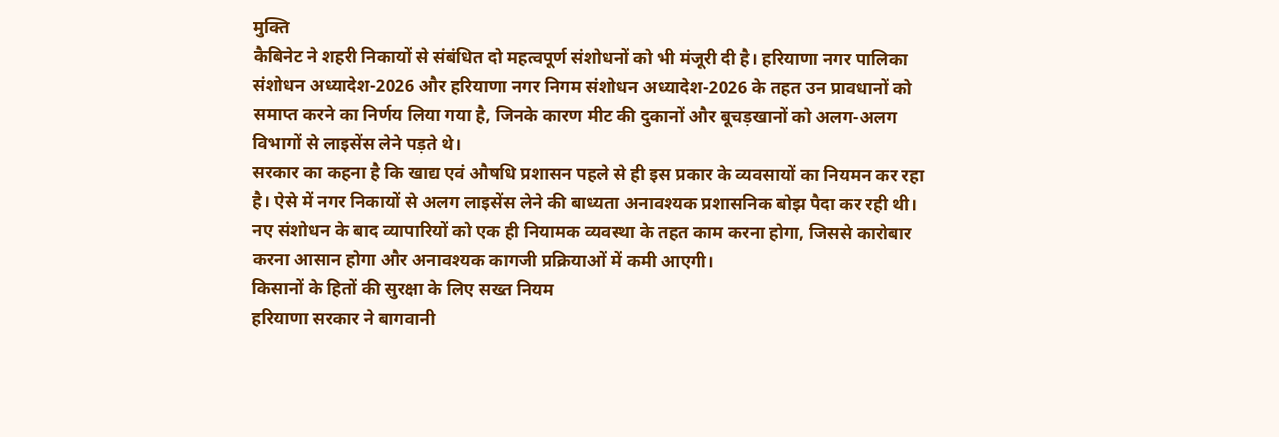मुक्ति
कैबिनेट ने शहरी निकायों से संबंधित दो महत्वपूर्ण संशोधनों को भी मंजूरी दी है। हरियाणा नगर पालिका संशोधन अध्यादेश-2026 और हरियाणा नगर निगम संशोधन अध्यादेश-2026 के तहत उन प्रावधानों को समाप्त करने का निर्णय लिया गया है, जिनके कारण मीट की दुकानों और बूचड़खानों को अलग-अलग विभागों से लाइसेंस लेने पड़ते थे।
सरकार का कहना है कि खाद्य एवं औषधि प्रशासन पहले से ही इस प्रकार के व्यवसायों का नियमन कर रहा है। ऐसे में नगर निकायों से अलग लाइसेंस लेने की बाध्यता अनावश्यक प्रशासनिक बोझ पैदा कर रही थी।
नए संशोधन के बाद व्यापारियों को एक ही नियामक व्यवस्था के तहत काम करना होगा, जिससे कारोबार करना आसान होगा और अनावश्यक कागजी प्रक्रियाओं में कमी आएगी।
किसानों के हितों की सुरक्षा के लिए सख्त नियम
हरियाणा सरकार ने बागवानी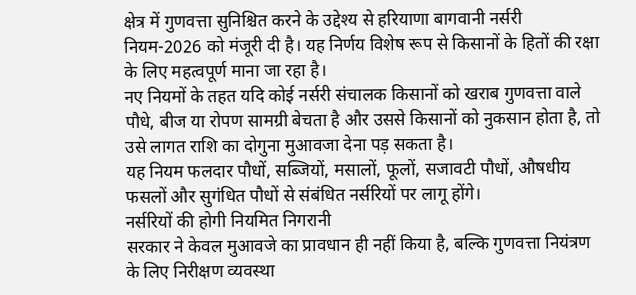क्षेत्र में गुणवत्ता सुनिश्चित करने के उद्देश्य से हरियाणा बागवानी नर्सरी नियम-2026 को मंजूरी दी है। यह निर्णय विशेष रूप से किसानों के हितों की रक्षा के लिए महत्वपूर्ण माना जा रहा है।
नए नियमों के तहत यदि कोई नर्सरी संचालक किसानों को खराब गुणवत्ता वाले पौधे, बीज या रोपण सामग्री बेचता है और उससे किसानों को नुकसान होता है, तो उसे लागत राशि का दोगुना मुआवजा देना पड़ सकता है।
यह नियम फलदार पौधों, सब्जियों, मसालों, फूलों, सजावटी पौधों, औषधीय फसलों और सुगंधित पौधों से संबंधित नर्सरियों पर लागू होंगे।
नर्सरियों की होगी नियमित निगरानी
सरकार ने केवल मुआवजे का प्रावधान ही नहीं किया है, बल्कि गुणवत्ता नियंत्रण के लिए निरीक्षण व्यवस्था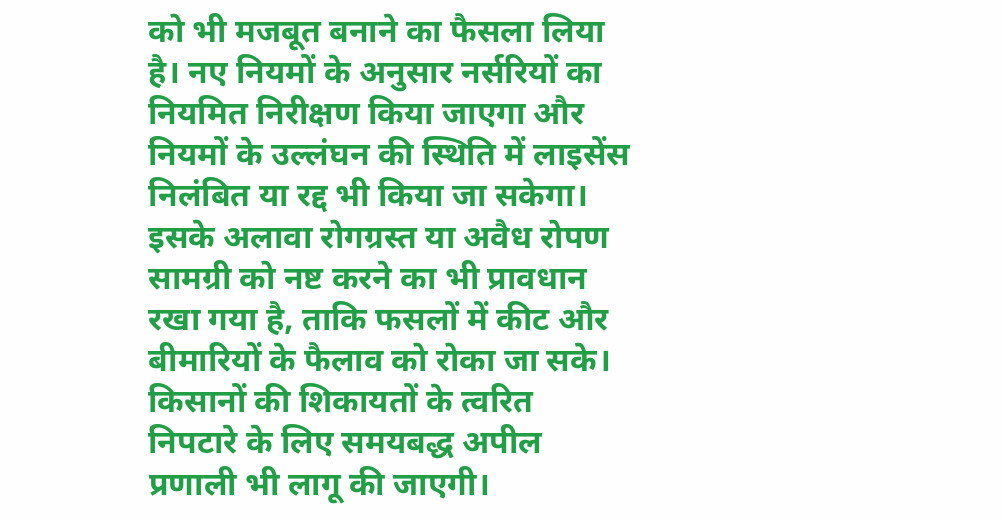को भी मजबूत बनाने का फैसला लिया है। नए नियमों के अनुसार नर्सरियों का नियमित निरीक्षण किया जाएगा और नियमों के उल्लंघन की स्थिति में लाइसेंस निलंबित या रद्द भी किया जा सकेगा।
इसके अलावा रोगग्रस्त या अवैध रोपण सामग्री को नष्ट करने का भी प्रावधान रखा गया है, ताकि फसलों में कीट और बीमारियों के फैलाव को रोका जा सके। किसानों की शिकायतों के त्वरित निपटारे के लिए समयबद्ध अपील प्रणाली भी लागू की जाएगी।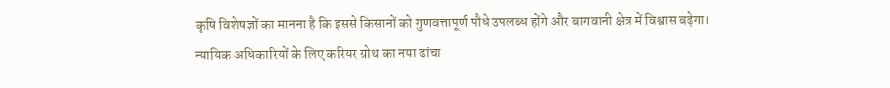कृषि विशेषज्ञों का मानना है कि इससे किसानों को गुणवत्तापूर्ण पौधे उपलब्ध होंगे और बागवानी क्षेत्र में विश्वास बढ़ेगा।
न्यायिक अधिकारियों के लिए करियर ग्रोथ का नया ढांचा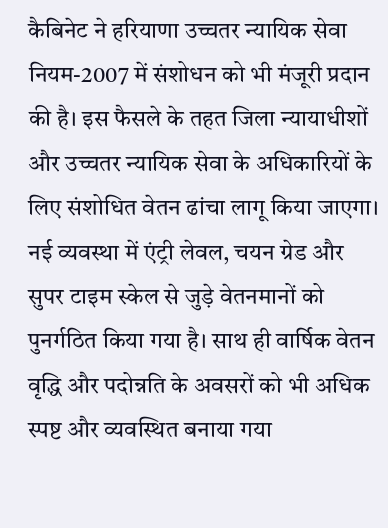कैबिनेट ने हरियाणा उच्चतर न्यायिक सेवा नियम-2007 में संशोधन को भी मंजूरी प्रदान की है। इस फैसले के तहत जिला न्यायाधीशों और उच्चतर न्यायिक सेवा के अधिकारियों के लिए संशोधित वेतन ढांचा लागू किया जाएगा।
नई व्यवस्था में एंट्री लेवल, चयन ग्रेड और सुपर टाइम स्केल से जुड़े वेतनमानों को पुनर्गठित किया गया है। साथ ही वार्षिक वेतन वृद्धि और पदोन्नति के अवसरों को भी अधिक स्पष्ट और व्यवस्थित बनाया गया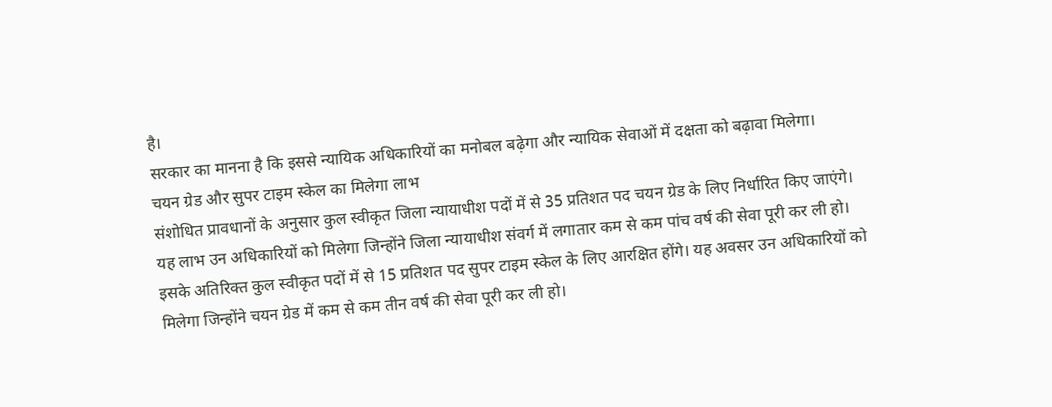है।
सरकार का मानना है कि इससे न्यायिक अधिकारियों का मनोबल बढ़ेगा और न्यायिक सेवाओं में दक्षता को बढ़ावा मिलेगा।
चयन ग्रेड और सुपर टाइम स्केल का मिलेगा लाभ
संशोधित प्रावधानों के अनुसार कुल स्वीकृत जिला न्यायाधीश पदों में से 35 प्रतिशत पद चयन ग्रेड के लिए निर्धारित किए जाएंगे। यह लाभ उन अधिकारियों को मिलेगा जिन्होंने जिला न्यायाधीश संवर्ग में लगातार कम से कम पांच वर्ष की सेवा पूरी कर ली हो।
इसके अतिरिक्त कुल स्वीकृत पदों में से 15 प्रतिशत पद सुपर टाइम स्केल के लिए आरक्षित होंगे। यह अवसर उन अधिकारियों को मिलेगा जिन्होंने चयन ग्रेड में कम से कम तीन वर्ष की सेवा पूरी कर ली हो।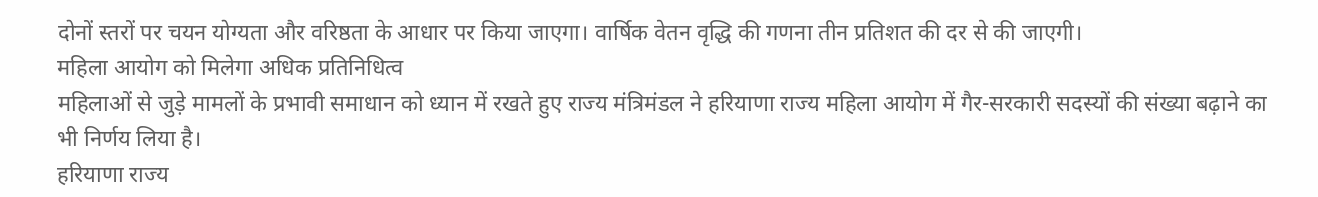दोनों स्तरों पर चयन योग्यता और वरिष्ठता के आधार पर किया जाएगा। वार्षिक वेतन वृद्धि की गणना तीन प्रतिशत की दर से की जाएगी।
महिला आयोग को मिलेगा अधिक प्रतिनिधित्व
महिलाओं से जुड़े मामलों के प्रभावी समाधान को ध्यान में रखते हुए राज्य मंत्रिमंडल ने हरियाणा राज्य महिला आयोग में गैर-सरकारी सदस्यों की संख्या बढ़ाने का भी निर्णय लिया है।
हरियाणा राज्य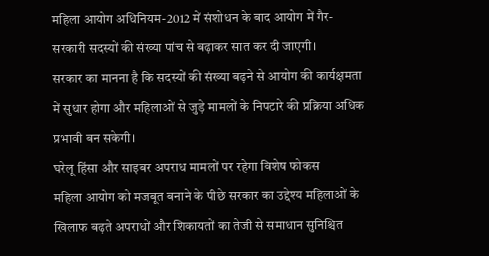महिला आयोग अधिनियम-2012 में संशोधन के बाद आयोग में गैर-सरकारी सदस्यों की संख्या पांच से बढ़ाकर सात कर दी जाएगी।
सरकार का मानना है कि सदस्यों की संख्या बढ़ने से आयोग की कार्यक्षमता में सुधार होगा और महिलाओं से जुड़े मामलों के निपटारे की प्रक्रिया अधिक प्रभावी बन सकेगी।
घरेलू हिंसा और साइबर अपराध मामलों पर रहेगा विशेष फोकस
महिला आयोग को मजबूत बनाने के पीछे सरकार का उद्देश्य महिलाओं के खिलाफ बढ़ते अपराधों और शिकायतों का तेजी से समाधान सुनिश्चित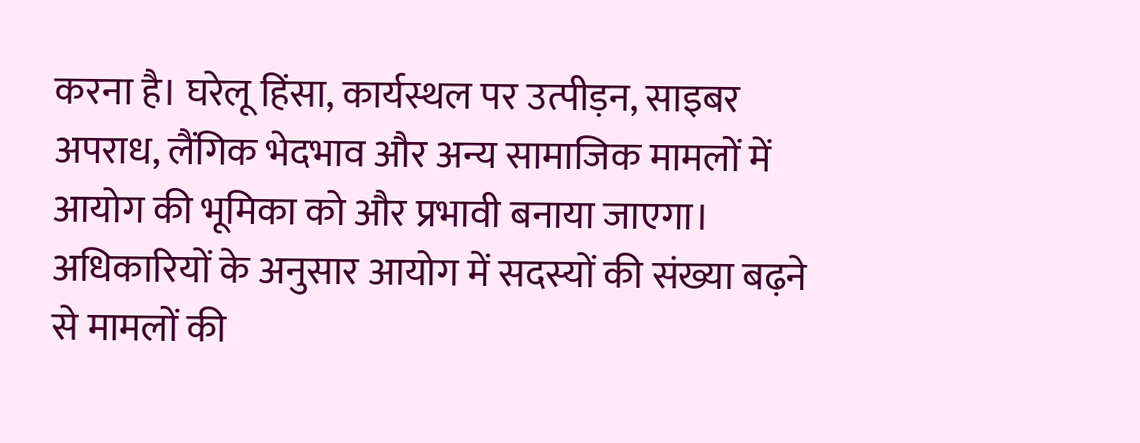करना है। घरेलू हिंसा, कार्यस्थल पर उत्पीड़न, साइबर अपराध, लैंगिक भेदभाव और अन्य सामाजिक मामलों में आयोग की भूमिका को और प्रभावी बनाया जाएगा।
अधिकारियों के अनुसार आयोग में सदस्यों की संख्या बढ़ने से मामलों की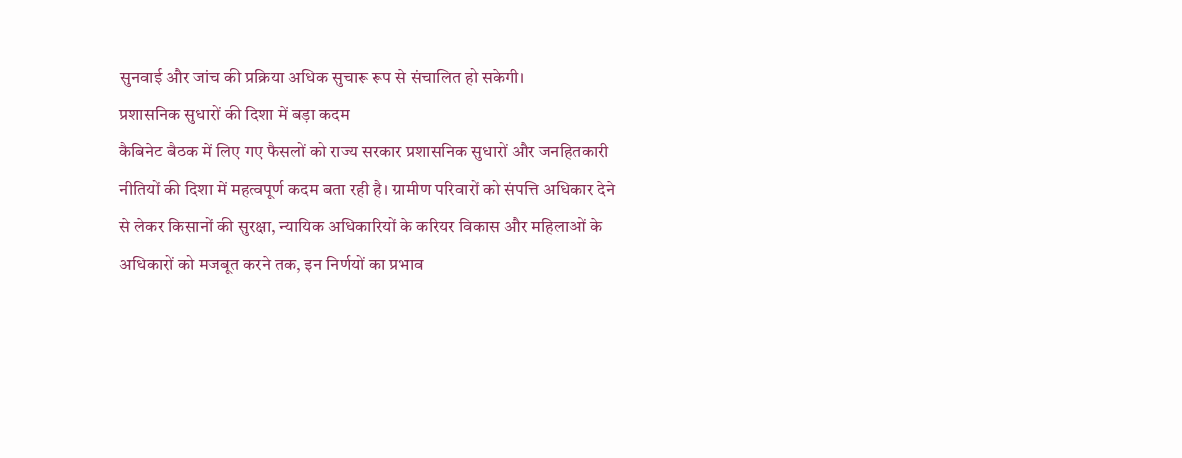सुनवाई और जांच की प्रक्रिया अधिक सुचारू रूप से संचालित हो सकेगी।
प्रशासनिक सुधारों की दिशा में बड़ा कदम
कैबिनेट बैठक में लिए गए फैसलों को राज्य सरकार प्रशासनिक सुधारों और जनहितकारी नीतियों की दिशा में महत्वपूर्ण कदम बता रही है। ग्रामीण परिवारों को संपत्ति अधिकार देने से लेकर किसानों की सुरक्षा, न्यायिक अधिकारियों के करियर विकास और महिलाओं के अधिकारों को मजबूत करने तक, इन निर्णयों का प्रभाव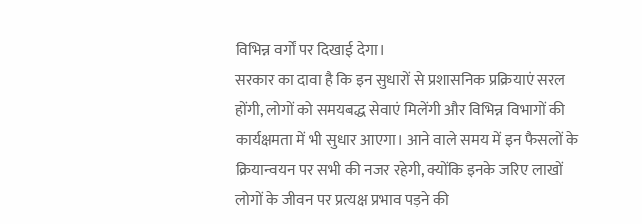विभिन्न वर्गों पर दिखाई देगा।
सरकार का दावा है कि इन सुधारों से प्रशासनिक प्रक्रियाएं सरल होंगी, लोगों को समयबद्ध सेवाएं मिलेंगी और विभिन्न विभागों की कार्यक्षमता में भी सुधार आएगा। आने वाले समय में इन फैसलों के क्रियान्वयन पर सभी की नजर रहेगी, क्योंकि इनके जरिए लाखों लोगों के जीवन पर प्रत्यक्ष प्रभाव पड़ने की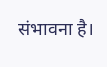संभावना है।